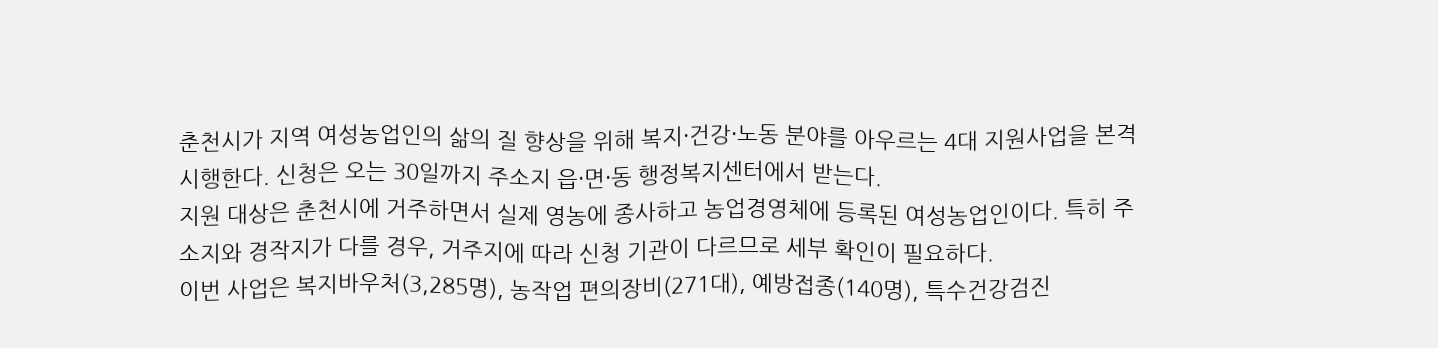춘천시가 지역 여성농업인의 삶의 질 향상을 위해 복지·건강·노동 분야를 아우르는 4대 지원사업을 본격 시행한다. 신청은 오는 30일까지 주소지 읍·면·동 행정복지센터에서 받는다.
지원 대상은 춘천시에 거주하면서 실제 영농에 종사하고 농업경영체에 등록된 여성농업인이다. 특히 주소지와 경작지가 다를 경우, 거주지에 따라 신청 기관이 다르므로 세부 확인이 필요하다.
이번 사업은 복지바우처(3,285명), 농작업 편의장비(271대), 예방접종(140명), 특수건강검진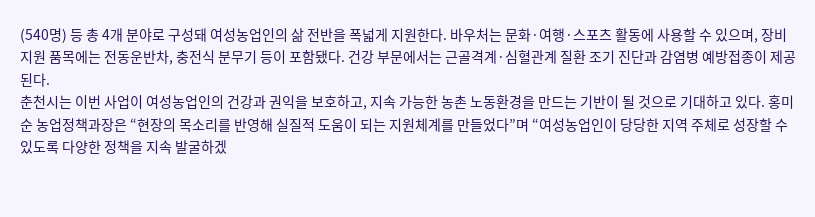(540명) 등 총 4개 분야로 구성돼 여성농업인의 삶 전반을 폭넓게 지원한다. 바우처는 문화·여행·스포츠 활동에 사용할 수 있으며, 장비 지원 품목에는 전동운반차, 충전식 분무기 등이 포함됐다. 건강 부문에서는 근골격계·심혈관계 질환 조기 진단과 감염병 예방접종이 제공된다.
춘천시는 이번 사업이 여성농업인의 건강과 권익을 보호하고, 지속 가능한 농촌 노동환경을 만드는 기반이 될 것으로 기대하고 있다. 홍미순 농업정책과장은 “현장의 목소리를 반영해 실질적 도움이 되는 지원체계를 만들었다”며 “여성농업인이 당당한 지역 주체로 성장할 수 있도록 다양한 정책을 지속 발굴하겠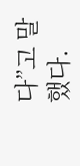다”고 말했다.